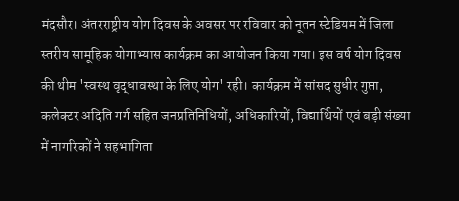मंदसौर। अंतरराष्ट्रीय योग दिवस के अवसर पर रविवार को नूतन स्टेडियम में जिला स्तरीय सामूहिक योगाभ्यास कार्यक्रम का आयोजन किया गया। इस वर्ष योग दिवस की थीम 'स्वस्थ वृद्धावस्था के लिए योग' रही। कार्यक्रम में सांसद सुधीर गुप्ता, कलेक्टर अदिति गर्ग सहित जनप्रतिनिधियों, अधिकारियों, विद्यार्थियों एवं बड़ी संख्या में नागरिकों ने सहभागिता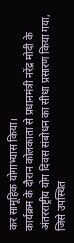कर सामूहिक योगाभ्यास किया।
कार्यक्रम के दौरान कोलकाता से प्रधानमंत्री नरेंद्र मोदी के अंतरराष्ट्रीय योग दिवस संबोधन का सीधा प्रसारण किया गया, जिसे उपस्थित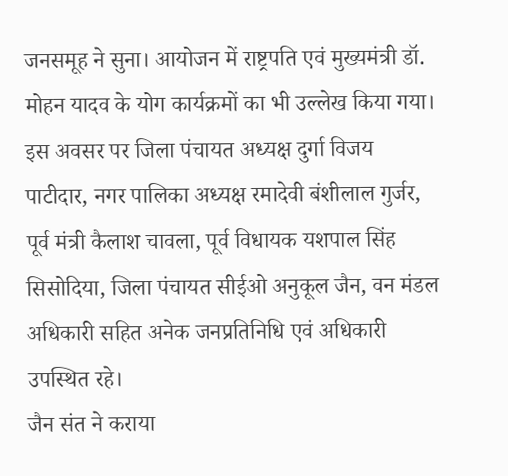जनसमूह ने सुना। आयोजन में राष्ट्रपति एवं मुख्यमंत्री डॉ. मोहन यादव के योग कार्यक्रमों का भी उल्लेख किया गया।
इस अवसर पर जिला पंचायत अध्यक्ष दुर्गा विजय पाटीदार, नगर पालिका अध्यक्ष रमादेवी बंशीलाल गुर्जर, पूर्व मंत्री कैलाश चावला, पूर्व विधायक यशपाल सिंह सिसोदिया, जिला पंचायत सीईओ अनुकूल जैन, वन मंडल अधिकारी सहित अनेक जनप्रतिनिधि एवं अधिकारी उपस्थित रहे।
जैन संत ने कराया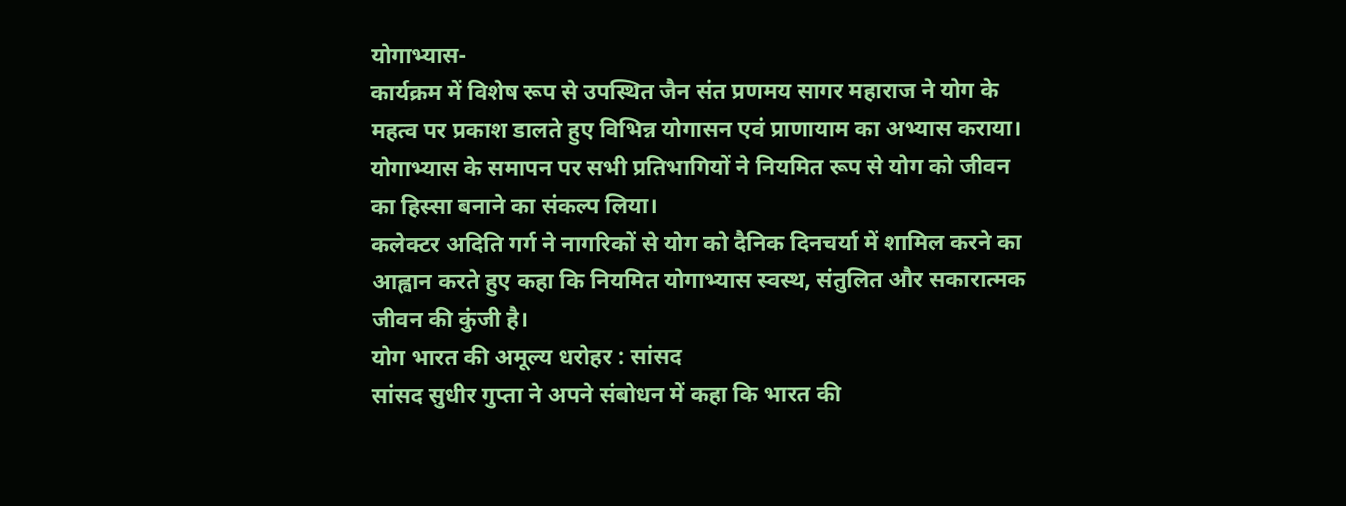योगाभ्यास-
कार्यक्रम में विशेष रूप से उपस्थित जैन संत प्रणमय सागर महाराज ने योग के महत्व पर प्रकाश डालते हुए विभिन्न योगासन एवं प्राणायाम का अभ्यास कराया। योगाभ्यास के समापन पर सभी प्रतिभागियों ने नियमित रूप से योग को जीवन का हिस्सा बनाने का संकल्प लिया।
कलेक्टर अदिति गर्ग ने नागरिकों से योग को दैनिक दिनचर्या में शामिल करने का आह्वान करते हुए कहा कि नियमित योगाभ्यास स्वस्थ, संतुलित और सकारात्मक जीवन की कुंजी है।
योग भारत की अमूल्य धरोहर : सांसद
सांसद सुधीर गुप्ता ने अपने संबोधन में कहा कि भारत की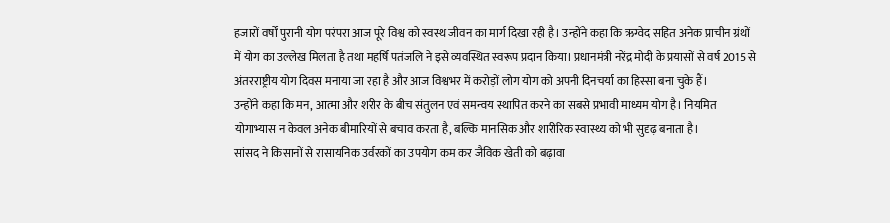हजारों वर्षों पुरानी योग परंपरा आज पूरे विश्व को स्वस्थ जीवन का मार्ग दिखा रही है। उन्होंने कहा कि ऋग्वेद सहित अनेक प्राचीन ग्रंथों में योग का उल्लेख मिलता है तथा महर्षि पतंजलि ने इसे व्यवस्थित स्वरूप प्रदान किया। प्रधानमंत्री नरेंद्र मोदी के प्रयासों से वर्ष 2015 से अंतरराष्ट्रीय योग दिवस मनाया जा रहा है और आज विश्वभर में करोड़ों लोग योग को अपनी दिनचर्या का हिस्सा बना चुके हैं।
उन्होंने कहा कि मन, आत्मा और शरीर के बीच संतुलन एवं समन्वय स्थापित करने का सबसे प्रभावी माध्यम योग है। नियमित योगाभ्यास न केवल अनेक बीमारियों से बचाव करता है, बल्कि मानसिक और शारीरिक स्वास्थ्य को भी सुदृढ़ बनाता है।
सांसद ने किसानों से रासायनिक उर्वरकों का उपयोग कम कर जैविक खेती को बढ़ावा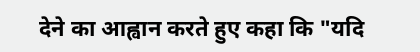देने का आह्वान करते हुए कहा कि "यदि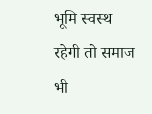भूमि स्वस्थ रहेगी तो समाज भी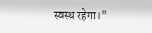स्वस्थ रहेगा।"